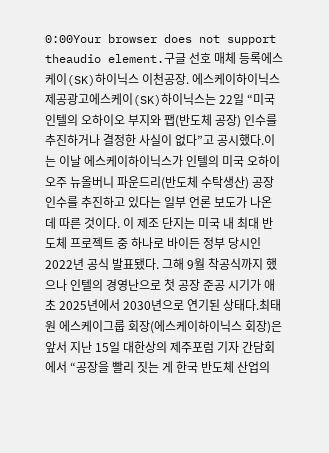0:00Your browser does not support theaudio element.구글 선호 매체 등록에스케이(SK)하이닉스 이천공장. 에스케이하이닉스 제공광고에스케이(SK)하이닉스는 22일 “미국 인텔의 오하이오 부지와 팹(반도체 공장) 인수를 추진하거나 결정한 사실이 없다”고 공시했다.이는 이날 에스케이하이닉스가 인텔의 미국 오하이오주 뉴올버니 파운드리(반도체 수탁생산) 공장 인수를 추진하고 있다는 일부 언론 보도가 나온 데 따른 것이다. 이 제조 단지는 미국 내 최대 반도체 프로젝트 중 하나로 바이든 정부 당시인 2022년 공식 발표됐다. 그해 9월 착공식까지 했으나 인텔의 경영난으로 첫 공장 준공 시기가 애초 2025년에서 2030년으로 연기된 상태다.최태원 에스케이그룹 회장(에스케이하이닉스 회장)은 앞서 지난 15일 대한상의 제주포럼 기자 간담회에서 “공장을 빨리 짓는 게 한국 반도체 산업의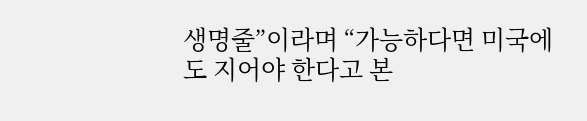생명줄”이라며 “가능하다면 미국에도 지어야 한다고 본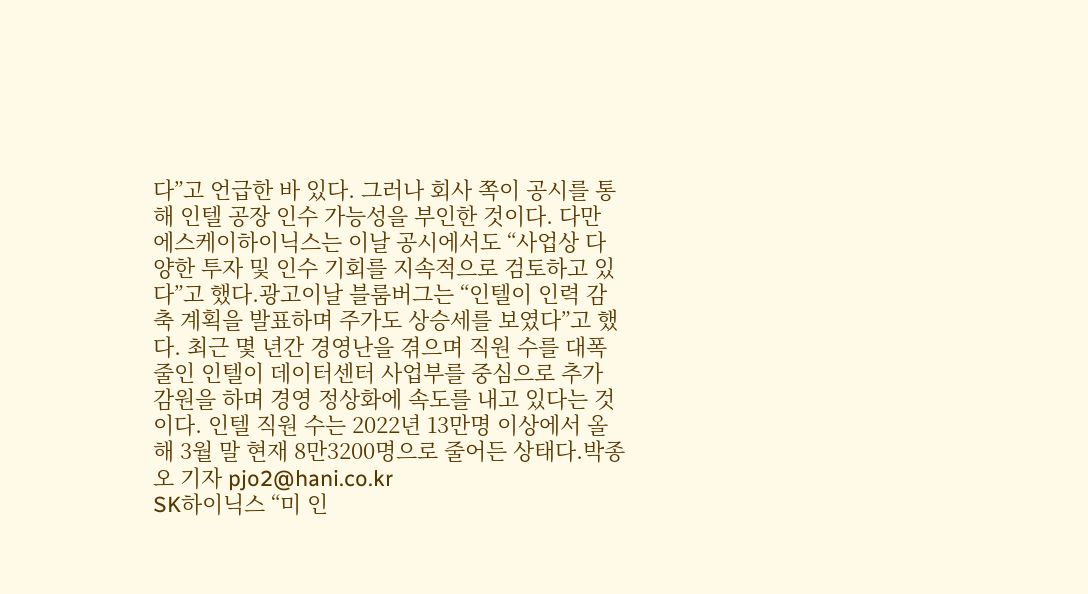다”고 언급한 바 있다. 그러나 회사 쪽이 공시를 통해 인텔 공장 인수 가능성을 부인한 것이다. 다만 에스케이하이닉스는 이날 공시에서도 “사업상 다양한 투자 및 인수 기회를 지속적으로 검토하고 있다”고 했다.광고이날 블룸버그는 “인텔이 인력 감축 계획을 발표하며 주가도 상승세를 보였다”고 했다. 최근 몇 년간 경영난을 겪으며 직원 수를 대폭 줄인 인텔이 데이터센터 사업부를 중심으로 추가 감원을 하며 경영 정상화에 속도를 내고 있다는 것이다. 인텔 직원 수는 2022년 13만명 이상에서 올해 3월 말 현재 8만3200명으로 줄어든 상태다.박종오 기자 pjo2@hani.co.kr
SK하이닉스 “미 인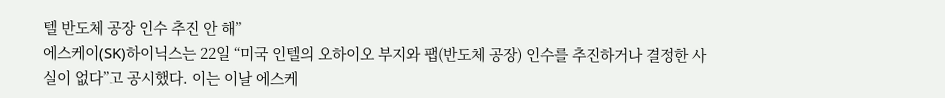텔 반도체 공장 인수 추진 안 해”
에스케이(SK)하이닉스는 22일 “미국 인텔의 오하이오 부지와 팹(반도체 공장) 인수를 추진하거나 결정한 사실이 없다”고 공시했다. 이는 이날 에스케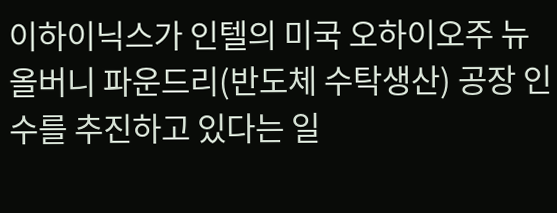이하이닉스가 인텔의 미국 오하이오주 뉴올버니 파운드리(반도체 수탁생산) 공장 인수를 추진하고 있다는 일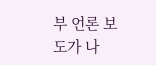부 언론 보도가 나